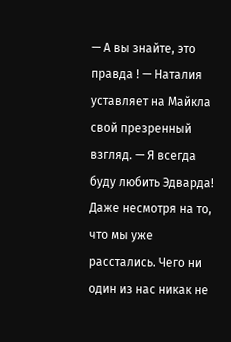— А вы знайте, это правда ! — Наталия уставляет на Майкла свой презренный взгляд. — Я всегда буду любить Эдварда! Даже несмотря на то, что мы уже расстались. Чего ни один из нас никак не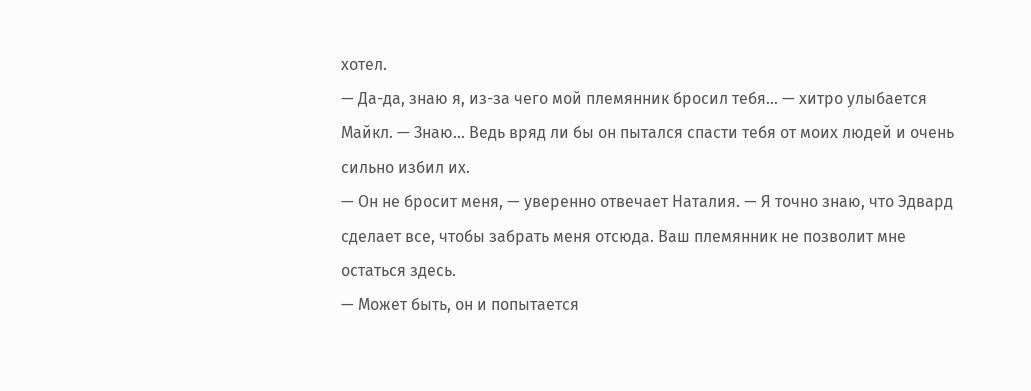хотел.
— Да-да, знаю я, из-за чего мой племянник бросил тебя… — хитро улыбается Майкл. — Знаю… Ведь вряд ли бы он пытался спасти тебя от моих людей и очень сильно избил их.
— Он не бросит меня, — уверенно отвечает Наталия. — Я точно знаю, что Эдвард сделает все, чтобы забрать меня отсюда. Ваш племянник не позволит мне остаться здесь.
— Может быть, он и попытается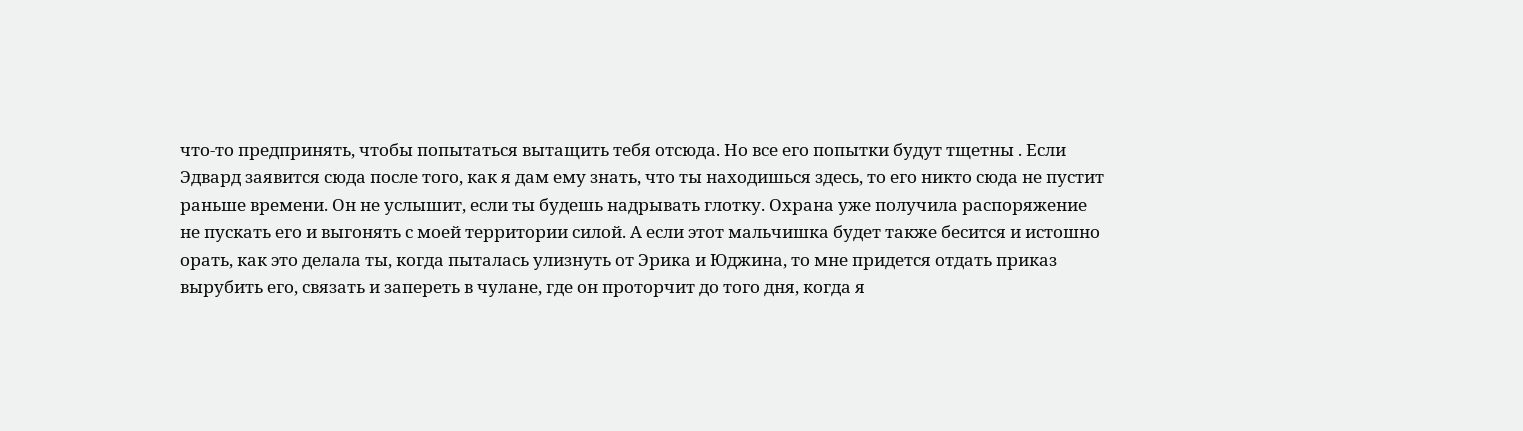что-то предпринять, чтобы попытаться вытащить тебя отсюда. Но все его попытки будут тщетны . Если Эдвард заявится сюда после того, как я дам ему знать, что ты находишься здесь, то его никто сюда не пустит раньше времени. Он не услышит, если ты будешь надрывать глотку. Охрана уже получила распоряжение не пускать его и выгонять с моей территории силой. А если этот мальчишка будет также бесится и истошно орать, как это делала ты, когда пыталась улизнуть от Эрика и Юджина, то мне придется отдать приказ вырубить его, связать и запереть в чулане, где он проторчит до того дня, когда я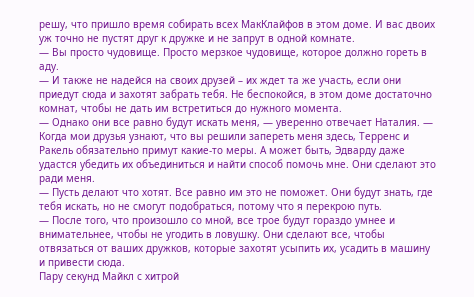решу, что пришло время собирать всех МакКлайфов в этом доме. И вас двоих уж точно не пустят друг к дружке и не запрут в одной комнате.
— Вы просто чудовище. Просто мерзкое чудовище, которое должно гореть в аду.
— И также не надейся на своих друзей – их ждет та же участь, если они приедут сюда и захотят забрать тебя. Не беспокойся, в этом доме достаточно комнат, чтобы не дать им встретиться до нужного момента.
— Однако они все равно будут искать меня, — уверенно отвечает Наталия. — Когда мои друзья узнают, что вы решили запереть меня здесь, Терренс и Ракель обязательно примут какие-то меры. А может быть, Эдварду даже удастся убедить их объединиться и найти способ помочь мне. Они сделают это ради меня.
— Пусть делают что хотят. Все равно им это не поможет. Они будут знать, где тебя искать, но не смогут подобраться, потому что я перекрою путь.
— После того, что произошло со мной, все трое будут гораздо умнее и внимательнее, чтобы не угодить в ловушку. Они сделают все, чтобы отвязаться от ваших дружков, которые захотят усыпить их, усадить в машину и привести сюда.
Пару секунд Майкл с хитрой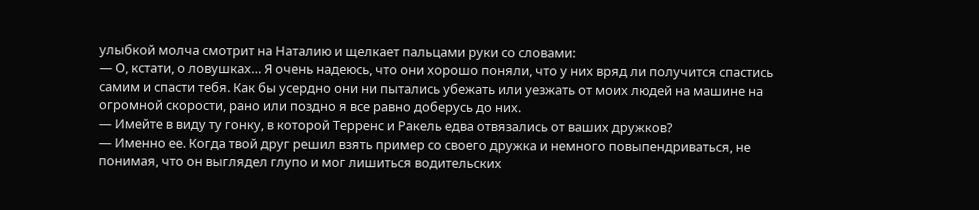улыбкой молча смотрит на Наталию и щелкает пальцами руки со словами:
— О, кстати, о ловушках… Я очень надеюсь, что они хорошо поняли, что у них вряд ли получится спастись самим и спасти тебя. Как бы усердно они ни пытались убежать или уезжать от моих людей на машине на огромной скорости, рано или поздно я все равно доберусь до них.
— Имейте в виду ту гонку, в которой Терренс и Ракель едва отвязались от ваших дружков?
— Именно ее. Когда твой друг решил взять пример со своего дружка и немного повыпендриваться, не понимая, что он выглядел глупо и мог лишиться водительских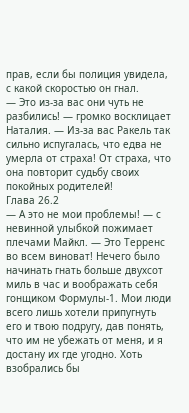прав, если бы полиция увидела, с какой скоростью он гнал.
— Это из-за вас они чуть не разбились! — громко восклицает Наталия. — Из-за вас Ракель так сильно испугалась, что едва не умерла от страха! От страха, что она повторит судьбу своих покойных родителей!
Глава 26.2
— А это не мои проблемы! — с невинной улыбкой пожимает плечами Майкл. — Это Терренс во всем виноват! Нечего было начинать гнать больше двухсот миль в час и воображать себя гонщиком Формулы-1. Мои люди всего лишь хотели припугнуть его и твою подругу, дав понять, что им не убежать от меня, и я достану их где угодно. Хоть взобрались бы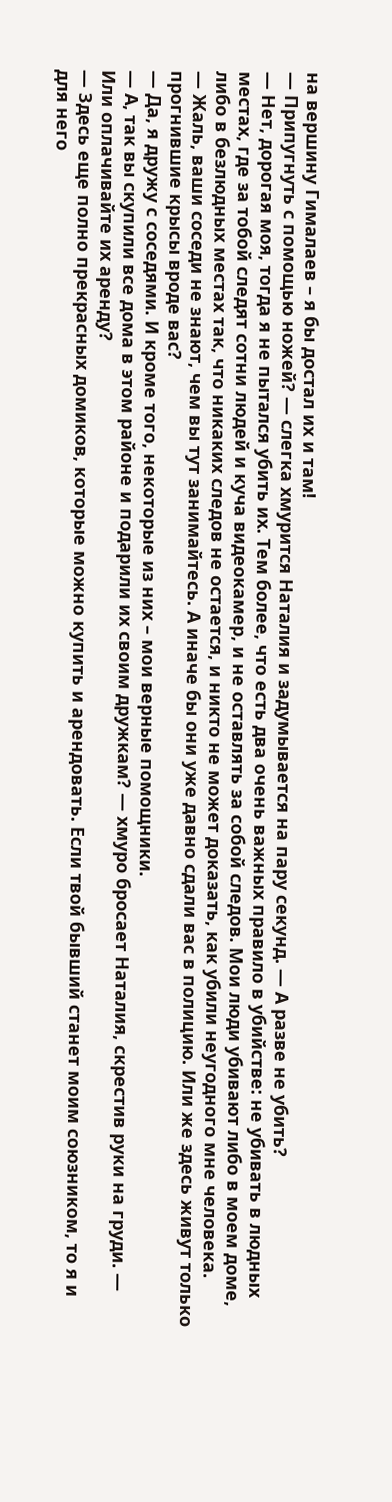на вершину Гималаев – я бы достал их и там!
— Припугнуть с помощью ножей? — слегка хмурится Наталия и задумывается на пару секунд. — А разве не убить?
— Нет, дорогая моя, тогда я не пытался убить их. Тем более, что есть два очень важных правило в убийстве: не убивать в людных местах, где за тобой следят сотни людей и куча видеокамер, и не оставлять за собой следов. Мои люди убивают либо в моем доме, либо в безлюдных местах так, что никаких следов не остается, и никто не может доказать, как убили неугодного мне человека.
— Жаль, ваши соседи не знают, чем вы тут занимайтесь. А иначе бы они уже давно сдали вас в полицию. Или же здесь живут только прогнившие крысы вроде вас?
— Да, я дружу с соседями. И кроме того, некоторые из них – мои верные помощники.
— А, так вы скупили все дома в этом районе и подарили их своим дружкам? — хмуро бросает Наталия, скрестив руки на груди. — Или оплачивайте их аренду?
— Здесь еще полно прекрасных домиков, которые можно купить и арендовать. Если твой бывший станет моим союзником, то я и для него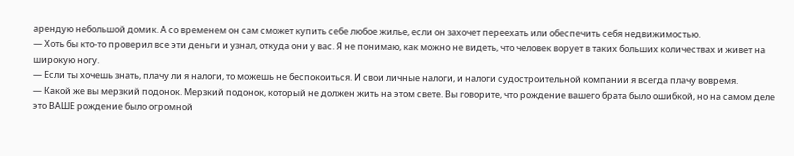арендую небольшой домик. А со временем он сам сможет купить себе любое жилье, если он захочет переехать или обеспечить себя недвижимостью.
— Хоть бы кто-то проверил все эти деньги и узнал, откуда они у вас. Я не понимаю, как можно не видеть, что человек ворует в таких больших количествах и живет на широкую ногу.
— Если ты хочешь знать, плачу ли я налоги, то можешь не беспокоиться. И свои личные налоги, и налоги судостроительной компании я всегда плачу вовремя.
— Какой же вы мерзкий подонок. Мерзкий подонок, который не должен жить на этом свете. Вы говорите, что рождение вашего брата было ошибкой, но на самом деле это ВАШЕ рождение было огромной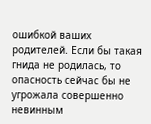ошибкой ваших родителей. Если бы такая гнида не родилась, то опасность сейчас бы не угрожала совершенно невинным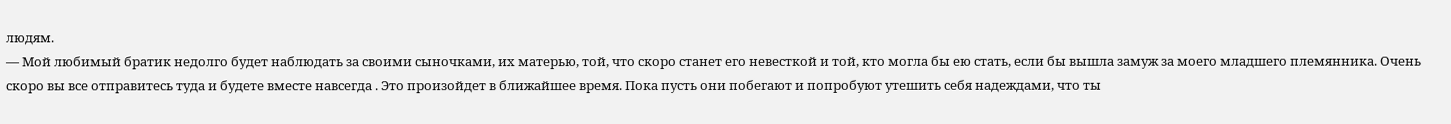людям.
— Мой любимый братик недолго будет наблюдать за своими сыночками, их матерью, той, что скоро станет его невесткой и той, кто могла бы ею стать, если бы вышла замуж за моего младшего племянника. Очень скоро вы все отправитесь туда и будете вместе навсегда . Это произойдет в ближайшее время. Пока пусть они побегают и попробуют утешить себя надеждами, что ты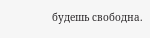будешь свободна.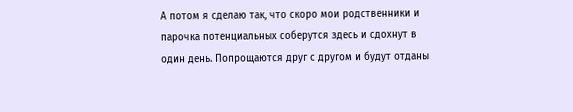А потом я сделаю так, что скоро мои родственники и парочка потенциальных соберутся здесь и сдохнут в один день. Попрощаются друг с другом и будут отданы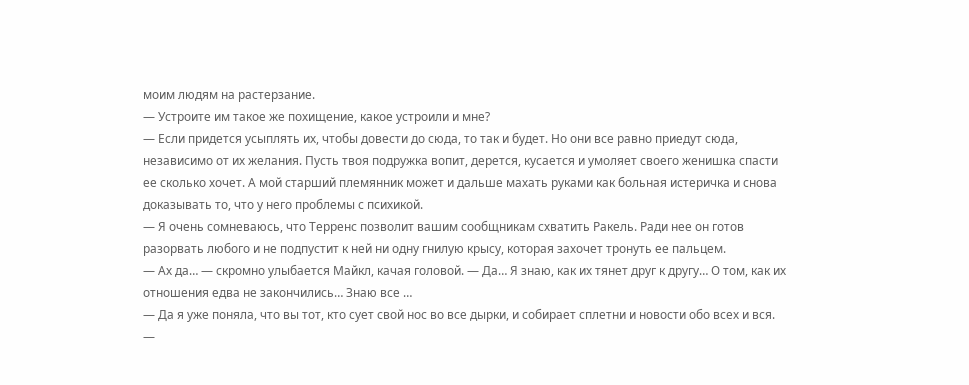моим людям на растерзание.
— Устроите им такое же похищение, какое устроили и мне?
— Если придется усыплять их, чтобы довести до сюда, то так и будет. Но они все равно приедут сюда, независимо от их желания. Пусть твоя подружка вопит, дерется, кусается и умоляет своего женишка спасти ее сколько хочет. А мой старший племянник может и дальше махать руками как больная истеричка и снова доказывать то, что у него проблемы с психикой.
— Я очень сомневаюсь, что Терренс позволит вашим сообщникам схватить Ракель. Ради нее он готов разорвать любого и не подпустит к ней ни одну гнилую крысу, которая захочет тронуть ее пальцем.
— Ах да… — скромно улыбается Майкл, качая головой. — Да… Я знаю, как их тянет друг к другу… О том, как их отношения едва не закончились… Знаю все …
— Да я уже поняла, что вы тот, кто сует свой нос во все дырки, и собирает сплетни и новости обо всех и вся.
—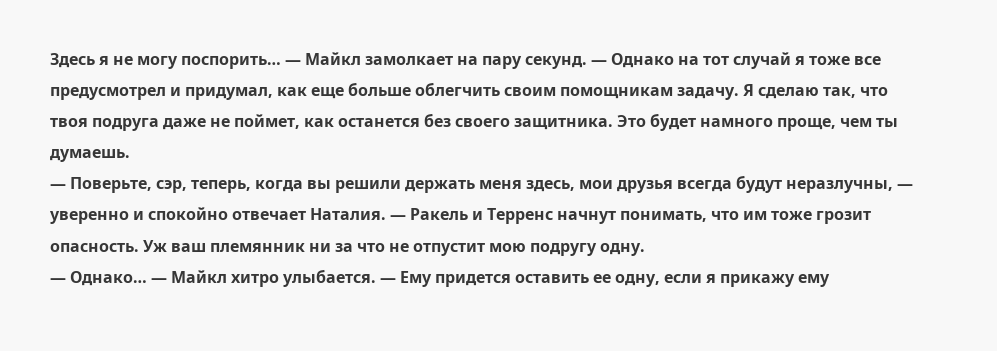Здесь я не могу поспорить… — Майкл замолкает на пару секунд. — Однако на тот случай я тоже все предусмотрел и придумал, как еще больше облегчить своим помощникам задачу. Я сделаю так, что твоя подруга даже не поймет, как останется без своего защитника. Это будет намного проще, чем ты думаешь.
— Поверьте, сэр, теперь, когда вы решили держать меня здесь, мои друзья всегда будут неразлучны, — уверенно и спокойно отвечает Наталия. — Ракель и Терренс начнут понимать, что им тоже грозит опасность. Уж ваш племянник ни за что не отпустит мою подругу одну.
— Однако… — Майкл хитро улыбается. — Ему придется оставить ее одну, если я прикажу ему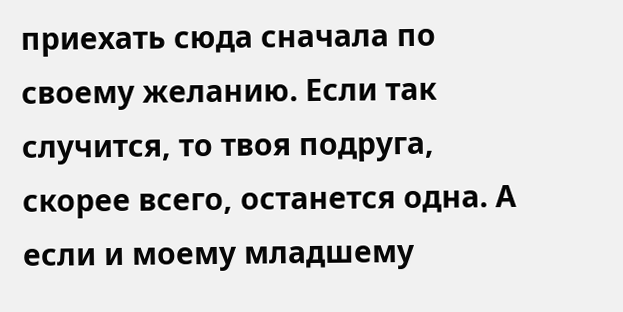приехать сюда сначала по своему желанию. Если так случится, то твоя подруга, скорее всего, останется одна. А если и моему младшему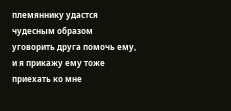племяннику удастся чудесным образом уговорить друга помочь ему, и я прикажу ему тоже приехать ко мне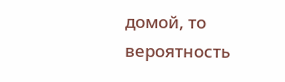домой, то вероятность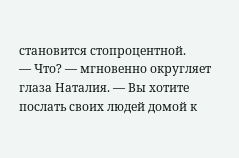становится стопроцентной.
— Что? — мгновенно округляет глаза Наталия. — Вы хотите послать своих людей домой к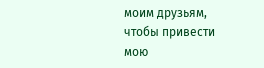моим друзьям, чтобы привести мою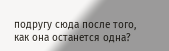подругу сюда после того, как она останется одна?